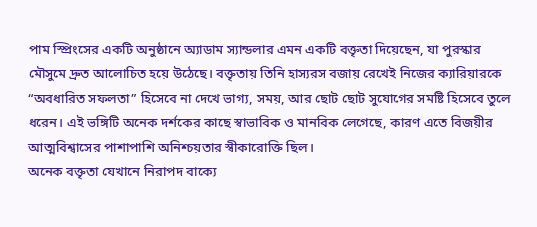পাম স্প্রিংসের একটি অনুষ্ঠানে অ্যাডাম স্যান্ডলার এমন একটি বক্তৃতা দিয়েছেন, যা পুরস্কার মৌসুমে দ্রুত আলোচিত হয়ে উঠেছে। বক্তৃতায় তিনি হাস্যরস বজায় রেখেই নিজের ক্যারিয়ারকে “অবধারিত সফলতা” হিসেবে না দেখে ভাগ্য, সময়, আর ছোট ছোট সুযোগের সমষ্টি হিসেবে তুলে ধরেন। এই ভঙ্গিটি অনেক দর্শকের কাছে স্বাভাবিক ও মানবিক লেগেছে, কারণ এতে বিজয়ীর আত্মবিশ্বাসের পাশাপাশি অনিশ্চয়তার স্বীকারোক্তি ছিল।
অনেক বক্তৃতা যেখানে নিরাপদ বাক্যে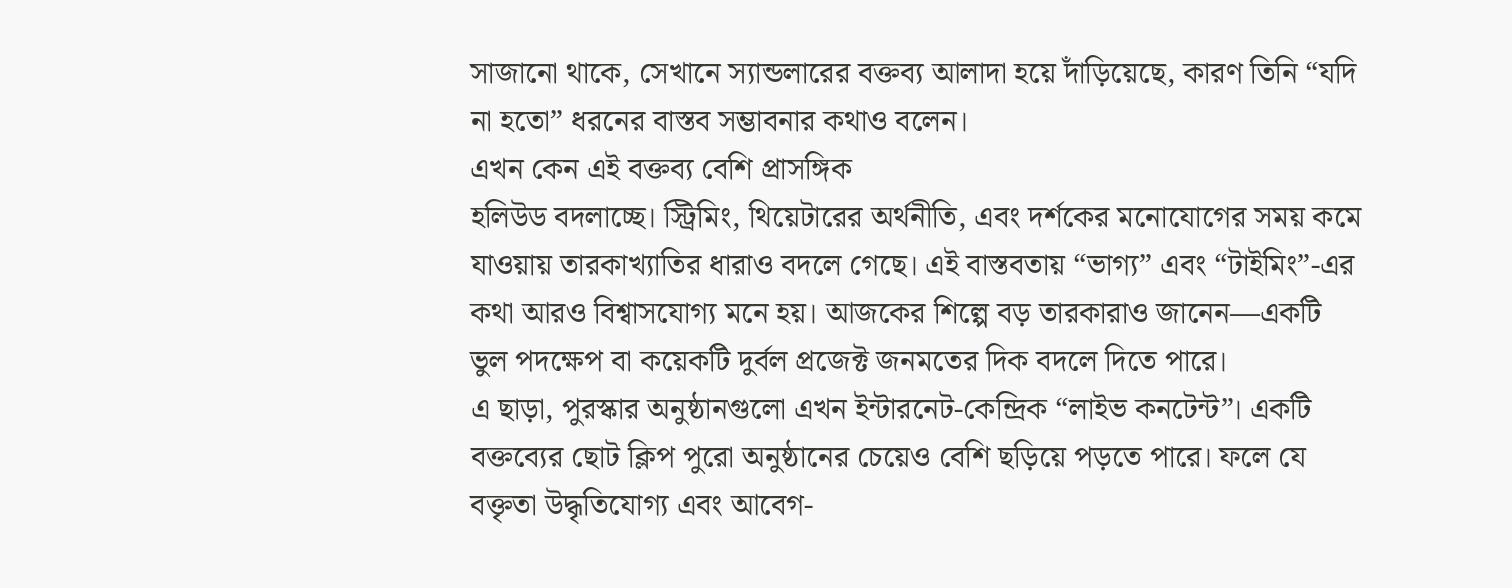সাজানো থাকে, সেখানে স্যান্ডলারের বক্তব্য আলাদা হয়ে দাঁড়িয়েছে, কারণ তিনি “যদি না হতো” ধরনের বাস্তব সম্ভাবনার কথাও বলেন।
এখন কেন এই বক্তব্য বেশি প্রাসঙ্গিক
হলিউড বদলাচ্ছে। স্ট্রিমিং, থিয়েটারের অর্থনীতি, এবং দর্শকের মনোযোগের সময় কমে যাওয়ায় তারকাখ্যাতির ধারাও বদলে গেছে। এই বাস্তবতায় “ভাগ্য” এবং “টাইমিং”-এর কথা আরও বিশ্বাসযোগ্য মনে হয়। আজকের শিল্পে বড় তারকারাও জানেন—একটি ভুল পদক্ষেপ বা কয়েকটি দুর্বল প্রজেক্ট জনমতের দিক বদলে দিতে পারে।
এ ছাড়া, পুরস্কার অনুষ্ঠানগুলো এখন ইন্টারনেট-কেন্দ্রিক “লাইভ কনটেন্ট”। একটি বক্তব্যের ছোট ক্লিপ পুরো অনুষ্ঠানের চেয়েও বেশি ছড়িয়ে পড়তে পারে। ফলে যে বক্তৃতা উদ্ধৃতিযোগ্য এবং আবেগ-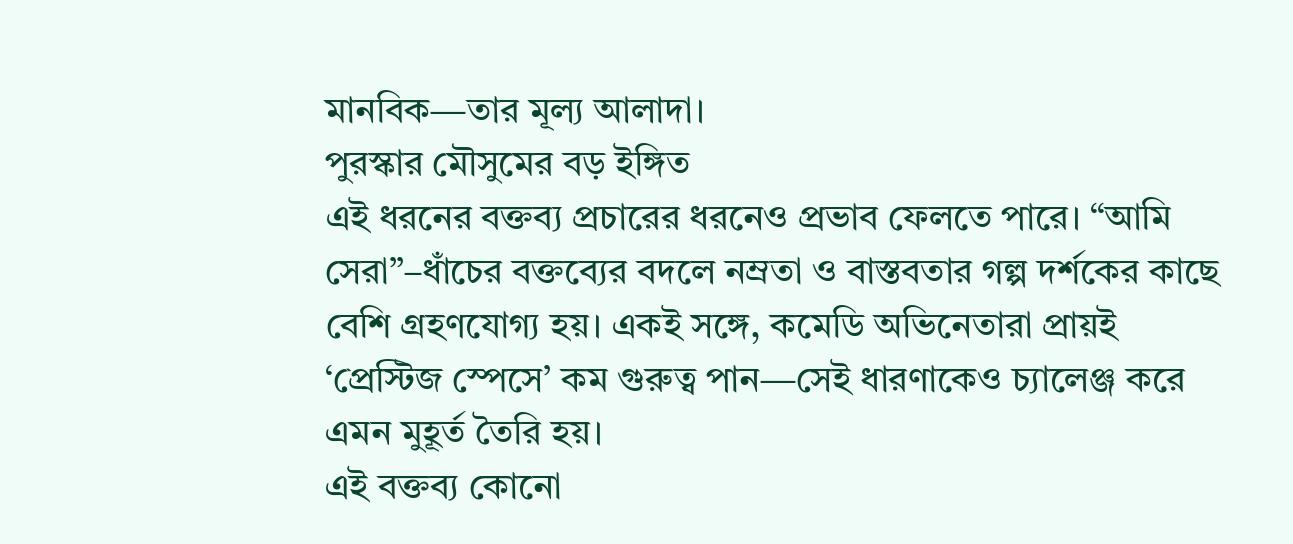মানবিক—তার মূল্য আলাদা।
পুরস্কার মৌসুমের বড় ইঙ্গিত
এই ধরনের বক্তব্য প্রচারের ধরনেও প্রভাব ফেলতে পারে। “আমি সেরা”–ধাঁচের বক্তব্যের বদলে নম্রতা ও বাস্তবতার গল্প দর্শকের কাছে বেশি গ্রহণযোগ্য হয়। একই সঙ্গে, কমেডি অভিনেতারা প্রায়ই ‘প্রেস্টিজ স্পেসে’ কম গুরুত্ব পান—সেই ধারণাকেও চ্যালেঞ্জ করে এমন মুহূর্ত তৈরি হয়।
এই বক্তব্য কোনো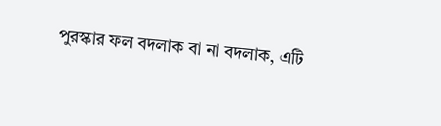পুরস্কার ফল বদলাক বা না বদলাক, এটি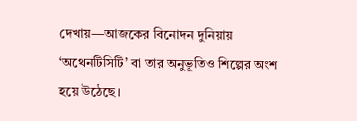দেখায়—আজকের বিনোদন দুনিয়ায় ‘অথেনটিসিটি’ বা তার অনুভূতিও শিল্পের অংশ হয়ে উঠেছে।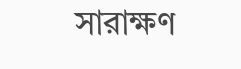সারাক্ষণ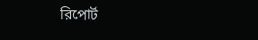রিপোর্ট